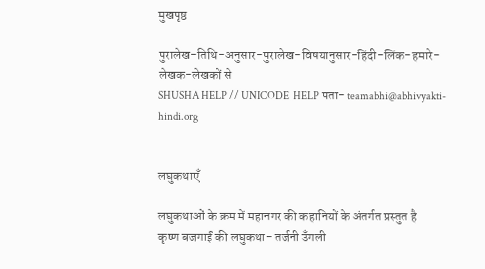मुखपृष्ठ

पुरालेख-तिथि-अनुसार-पुरालेख-विषयानुसार-हिंदी-लिंक-हमारे-लेखक-लेखकों से
SHUSHA HELP // UNICODE  HELP पता- teamabhi@abhivyakti-hindi.org


लघुकथाएँ

लघुकथाओं के क्रम में महानगर की कहानियों के अंतर्गत प्रस्तुत है
कृष्ण बजगाईं की लघुकथा- तर्जनी उँगली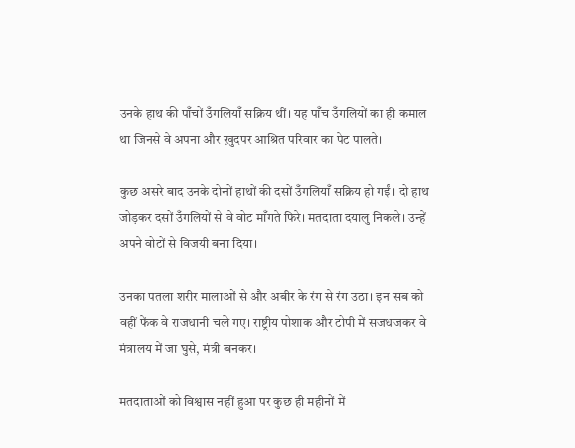उनके हाथ की पाँचों उँगलियाँ सक्रिय थीं। यह पाँच उँगलियों का ही कमाल था जिनसे वे अपना और ख़ुदपर आश्रित परिवार का पेट पालते।

कुछ असरे बाद उनके दोनों हाथों की दसों उँगलियाँ सक्रिय हो गईं। दो हाथ जोड़कर दसों उँगलियों से वे वोट माँगते फिरे। मतदाता दयालु निकले। उन्हें अपने वोटों से विजयी बना दिया।

उनका पतला शरीर मालाओं से और अबीर के रंग से रंग उठा। इन सब को वहीं फेंक वे राजधानी चले गए। राष्ट्रीय पोशाक और टोपी में सजधजकर वे मंत्रालय में जा घुसे, मंत्री बनकर।

मतदाताओं को विश्वास नहीं हुआ पर कुछ ही महीनों में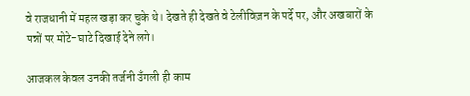वे राजधानी में महल खड़ा कर चुके थे। देखते ही देखते वे टेलीविज़न के पर्दे पर, और अखबारों के पन्नों पर मोटे-घाटे दिखाई देने लगे।

आजकल केवल उनकी तर्जनी उँगली ही काम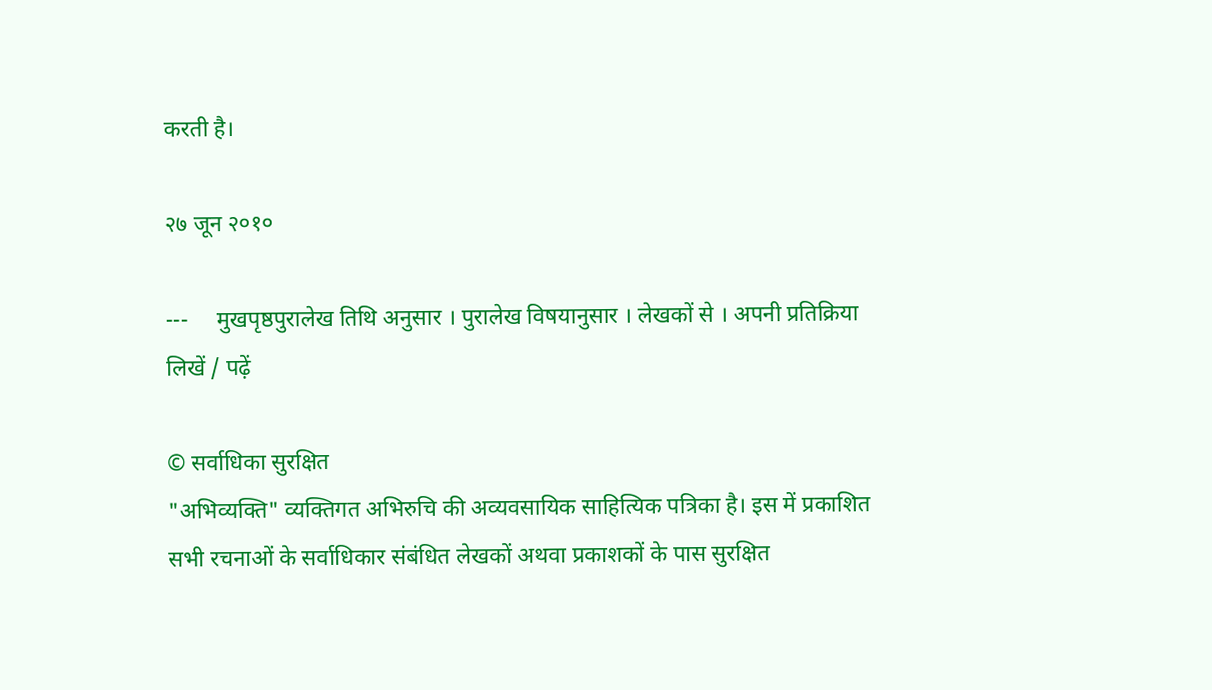करती है।

२७ जून २०१०

---     मुखपृष्ठपुरालेख तिथि अनुसार । पुरालेख विषयानुसार । लेखकों से । अपनी प्रतिक्रिया  लिखें / पढ़ें

© सर्वाधिका सुरक्षित
"अभिव्यक्ति" व्यक्तिगत अभिरुचि की अव्यवसायिक साहित्यिक पत्रिका है। इस में प्रकाशित सभी रचनाओं के सर्वाधिकार संबंधित लेखकों अथवा प्रकाशकों के पास सुरक्षित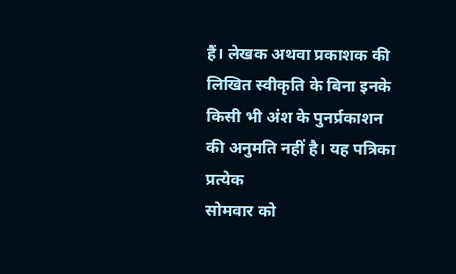हैं। लेखक अथवा प्रकाशक की लिखित स्वीकृति के बिना इनके किसी भी अंश के पुनर्प्रकाशन की अनुमति नहीं है। यह पत्रिका प्रत्येक
सोमवार को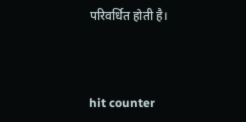परिवर्धित होती है।



hit counter